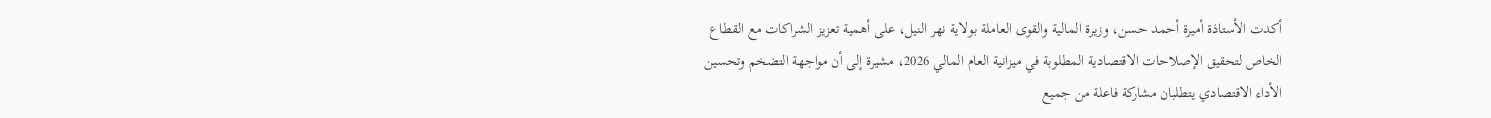أكدت الأستاذة أميرة أحمد حسن، وزيرة المالية والقوى العاملة بولاية نهر النيل، على أهمية تعزيز الشراكات مع القطاع الخاص لتحقيق الإصلاحات الاقتصادية المطلوبة في ميزانية العام المالي 2026، مشيرة إلى أن مواجهة التضخم وتحسين الأداء الاقتصادي يتطلبان مشاركة فاعلة من جميع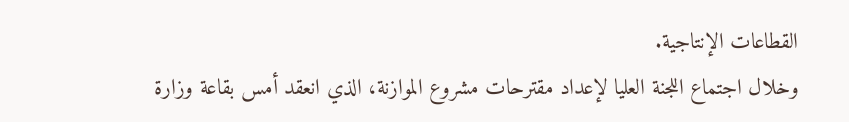القطاعات الإنتاجية.
وخلال اجتماع اللجنة العليا لإعداد مقترحات مشروع الموازنة، الذي انعقد أمس بقاعة وزارة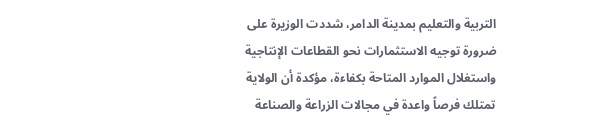التربية والتعليم بمدينة الدامر، شددت الوزيرة على ضرورة توجيه الاستثمارات نحو القطاعات الإنتاجية واستغلال الموارد المتاحة بكفاءة، مؤكدة أن الولاية تمتلك فرصاً واعدة في مجالات الزراعة والصناعة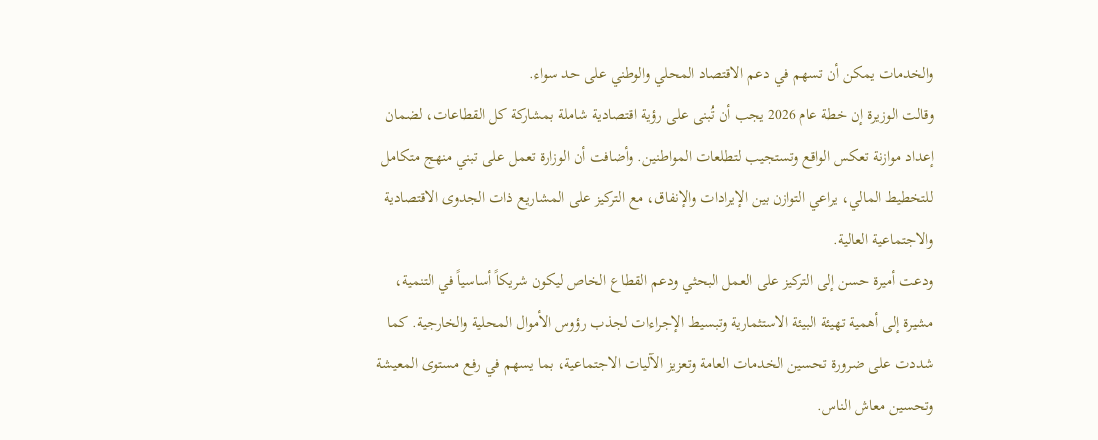والخدمات يمكن أن تسهم في دعم الاقتصاد المحلي والوطني على حد سواء.
وقالت الوزيرة إن خطة عام 2026 يجب أن تُبنى على رؤية اقتصادية شاملة بمشاركة كل القطاعات، لضمان إعداد موازنة تعكس الواقع وتستجيب لتطلعات المواطنين. وأضافت أن الوزارة تعمل على تبني منهج متكامل للتخطيط المالي، يراعي التوازن بين الإيرادات والإنفاق، مع التركيز على المشاريع ذات الجدوى الاقتصادية والاجتماعية العالية.
ودعت أميرة حسن إلى التركيز على العمل البحثي ودعم القطاع الخاص ليكون شريكاً أساسياً في التنمية، مشيرة إلى أهمية تهيئة البيئة الاستثمارية وتبسيط الإجراءات لجذب رؤوس الأموال المحلية والخارجية. كما شددت على ضرورة تحسين الخدمات العامة وتعزيز الآليات الاجتماعية، بما يسهم في رفع مستوى المعيشة وتحسين معاش الناس.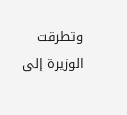وتطرقت الوزيرة إلى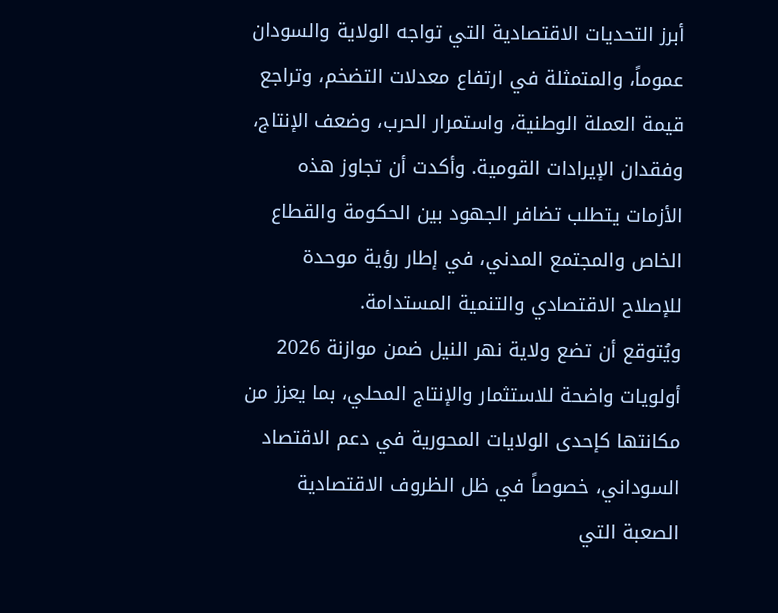أبرز التحديات الاقتصادية التي تواجه الولاية والسودان عموماً، والمتمثلة في ارتفاع معدلات التضخم، وتراجع قيمة العملة الوطنية، واستمرار الحرب، وضعف الإنتاج، وفقدان الإيرادات القومية. وأكدت أن تجاوز هذه الأزمات يتطلب تضافر الجهود بين الحكومة والقطاع الخاص والمجتمع المدني، في إطار رؤية موحدة للإصلاح الاقتصادي والتنمية المستدامة.
ويُتوقع أن تضع ولاية نهر النيل ضمن موازنة 2026 أولويات واضحة للاستثمار والإنتاج المحلي، بما يعزز من مكانتها كإحدى الولايات المحورية في دعم الاقتصاد السوداني، خصوصاً في ظل الظروف الاقتصادية الصعبة التي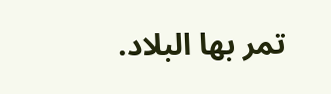تمر بها البلاد.